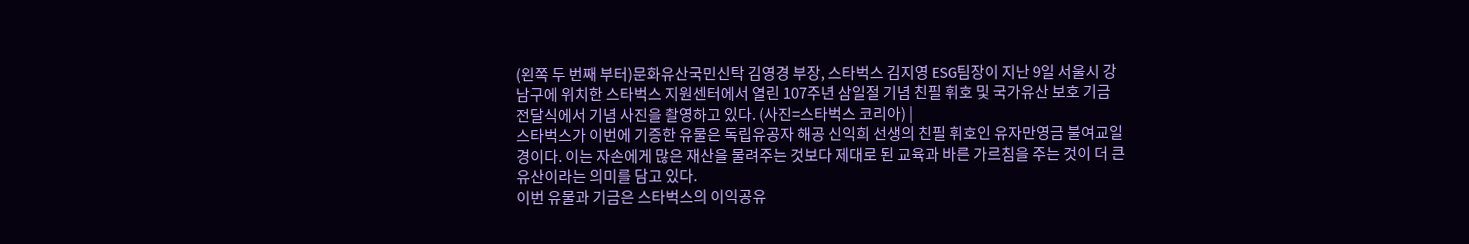(왼쪽 두 번째 부터)문화유산국민신탁 김영경 부장, 스타벅스 김지영 ESG팀장이 지난 9일 서울시 강남구에 위치한 스타벅스 지원센터에서 열린 107주년 삼일절 기념 친필 휘호 및 국가유산 보호 기금 전달식에서 기념 사진을 촬영하고 있다. (사진=스타벅스 코리아) |
스타벅스가 이번에 기증한 유물은 독립유공자 해공 신익희 선생의 친필 휘호인 유자만영금 불여교일경이다. 이는 자손에게 많은 재산을 물려주는 것보다 제대로 된 교육과 바른 가르침을 주는 것이 더 큰 유산이라는 의미를 담고 있다.
이번 유물과 기금은 스타벅스의 이익공유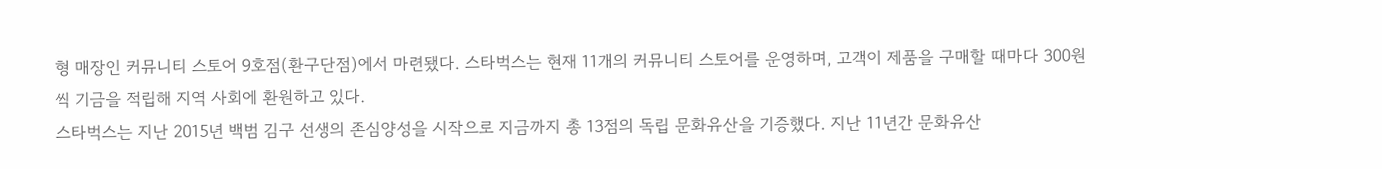형 매장인 커뮤니티 스토어 9호점(환구단점)에서 마련됐다. 스타벅스는 현재 11개의 커뮤니티 스토어를 운영하며, 고객이 제품을 구매할 때마다 300원씩 기금을 적립해 지역 사회에 환원하고 있다.
스타벅스는 지난 2015년 백범 김구 선생의 존심양성을 시작으로 지금까지 총 13점의 독립 문화유산을 기증했다. 지난 11년간 문화유산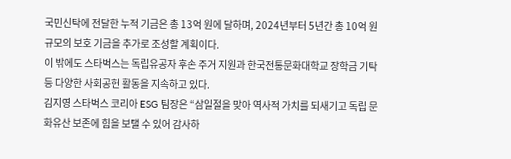국민신탁에 전달한 누적 기금은 총 13억 원에 달하며, 2024년부터 5년간 총 10억 원 규모의 보호 기금을 추가로 조성할 계획이다.
이 밖에도 스타벅스는 독립유공자 후손 주거 지원과 한국전통문화대학교 장학금 기탁 등 다양한 사회공헌 활동을 지속하고 있다.
김지영 스타벅스 코리아 ESG 팀장은 “삼일절을 맞아 역사적 가치를 되새기고 독립 문화유산 보존에 힘을 보탤 수 있어 감사하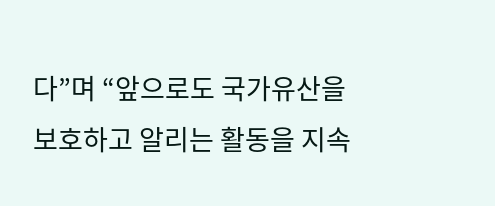다”며 “앞으로도 국가유산을 보호하고 알리는 활동을 지속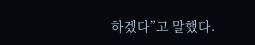하겠다”고 말했다.